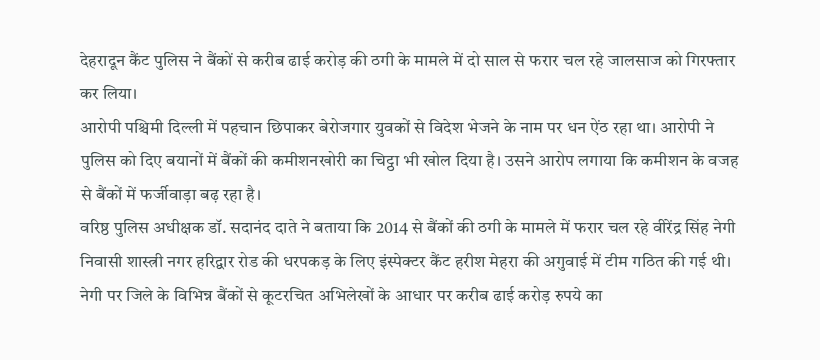देहरादून कैंट पुलिस ने बैंकों से करीब ढाई करोड़ की ठगी के मामले में दो साल से फरार चल रहे जालसाज को गिरफ्तार कर लिया।
आरोपी पश्चिमी दिल्ली में पहचान छिपाकर बेरोजगार युवकों से विदेश भेजने के नाम पर धन ऐंठ रहा था। आरोपी ने पुलिस को दिए बयानों में बैंकों की कमीशनखोरी का चिट्ठा भी खोल दिया है। उसने आरोप लगाया कि कमीशन के वजह से बैंकों में फर्जीवाड़ा बढ़ रहा है।
वरिष्ठ पुलिस अधीक्षक डॉ. सदानंद दाते ने बताया कि 2014 से बैंकों की ठगी के मामले में फरार चल रहे वीरेंद्र सिंह नेगी निवासी शास्त्री नगर हरिद्वार रोड की धरपकड़ के लिए इंस्पेक्टर कैंट हरीश मेहरा की अगुवाई में टीम गठित की गई थी। नेगी पर जिले के विभिन्न बैंकों से कूटरचित अभिलेखों के आधार पर करीब ढाई करोड़ रुपये का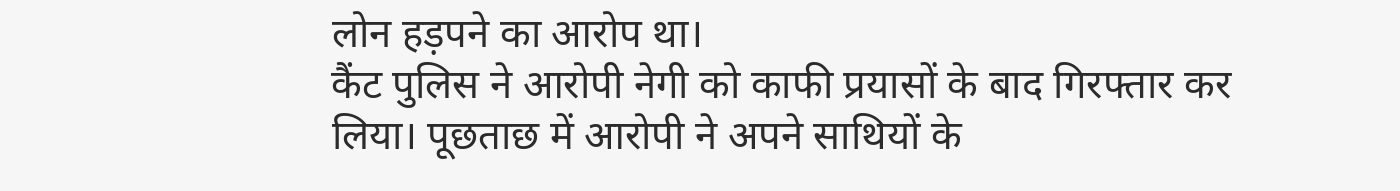लोन हड़पने का आरोप था।
कैंट पुलिस ने आरोपी नेगी को काफी प्रयासों के बाद गिरफ्तार कर लिया। पूछताछ में आरोपी ने अपने साथियों के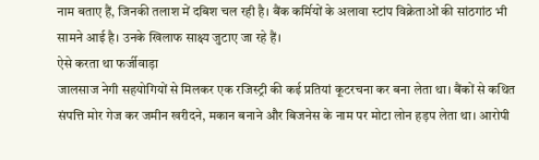नाम बताए हैं, जिनकी तलाश में दबिश चल रही है। बैंक कर्मियों के अलावा स्टांप विक्रेताओं की सांठगांठ भी सामने आई है। उनके खिलाफ साक्ष्य जुटाए जा रहे हैं।
ऐसे करता था फर्जीवाड़ा
जालसाज नेगी सहयोगियों से मिलकर एक रजिस्ट्री की कई प्रतियां कूटरचना कर बना लेता था। बैंकों से कथित संपत्ति मोर गेज कर जमीन खरीदने, मकान बनाने और बिजनेस के नाम पर मोटा लोन हड़प लेता था। आरोपी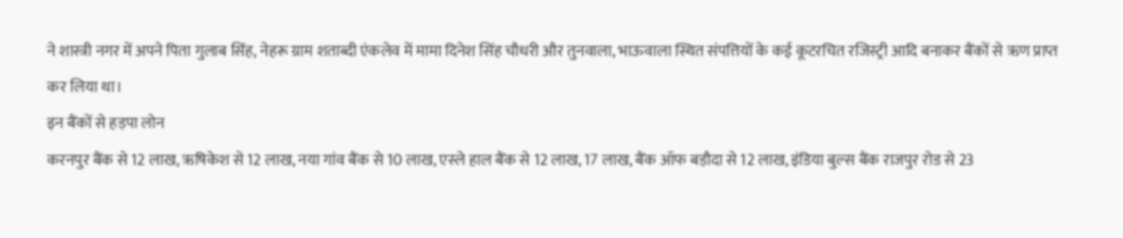ने शास्त्री नगर में अपने पिता गुलाब सिंह, नेहरू ग्राम शताब्दी एंकलेव में मामा दिनेश सिंह चौधरी और तुनवाला, भाऊवाला स्थित संपत्तियों के कई कूटरचित रजिस्ट्री आदि बनाकर बैंकों से ऋण प्राप्त कर लिया था।
इन बैंकों से हड़पा लोन
करनपुर बैंक से 12 लाख, ऋषिकेश से 12 लाख, नया गांव बैंक से 10 लाख, एस्ले हाल बैंक से 12 लाख, 17 लाख, बैंक ऑफ बड़ौदा से 12 लाख, इंडिया बुल्स बैंक राजपुर रोड से 23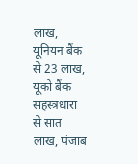लाख, यूनियन बैंक से 23 लाख, यूको बैंक सहस्त्रधारा से सात लाख, पंजाब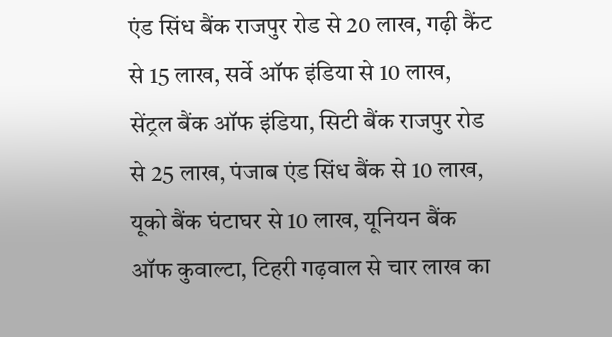एंड सिंध बैंक राजपुर रोड से 20 लाख, गढ़ी कैंट से 15 लाख, सर्वे ऑफ इंडिया से 10 लाख, सेंट्रल बैंक ऑफ इंडिया, सिटी बैंक राजपुर रोड से 25 लाख, पंजाब एंड सिंध बैंक से 10 लाख, यूको बैंक घंटाघर से 10 लाख, यूनियन बैंक ऑफ कुवाल्टा, टिहरी गढ़वाल से चार लाख का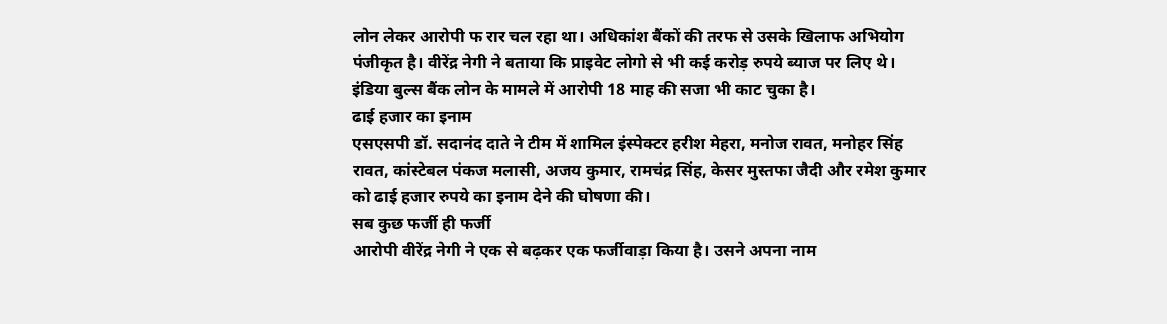लोन लेकर आरोपी फ रार चल रहा था। अधिकांश बैंकों की तरफ से उसके खिलाफ अभियोग पंजीकृत है। वीरेंद्र नेगी ने बताया कि प्राइवेट लोगो से भी कई करोड़ रुपये ब्याज पर लिए थे। इंडिया बुल्स बैंक लोन के मामले में आरोपी 18 माह की सजा भी काट चुका है।
ढाई हजार का इनाम
एसएसपी डॉ. सदानंद दाते ने टीम में शामिल इंस्पेक्टर हरीश मेहरा, मनोज रावत, मनोहर सिंह रावत, कांस्टेबल पंकज मलासी, अजय कुमार, रामचंद्र सिंह, केसर मुस्तफा जैदी और रमेश कुमार को ढाई हजार रुपये का इनाम देने की घोषणा की।
सब कुछ फर्जी ही फर्जी
आरोपी वीरेंद्र नेगी ने एक से बढ़कर एक फर्जीवाड़ा किया है। उसने अपना नाम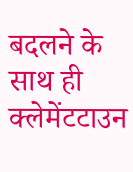बदलने के साथ ही क्लेमेंटटाउन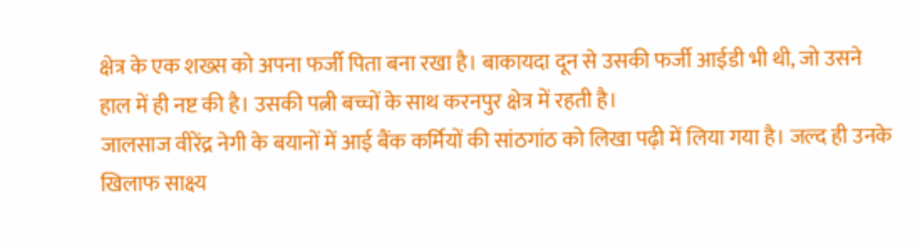क्षेत्र के एक शख्स को अपना फर्जी पिता बना रखा है। बाकायदा दून से उसकी फर्जी आईडी भी थी, जो उसने हाल में ही नष्ट की है। उसकी पत्नी बच्चों के साथ करनपुर क्षेत्र में रहती है।
जालसाज वीरेंद्र नेगी के बयानों में आई बैंक कर्मियों की सांठगांठ को लिखा पढ़ी में लिया गया है। जल्द ही उनके खिलाफ साक्ष्य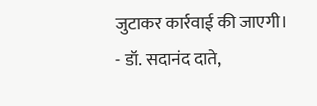जुटाकर कार्रवाई की जाएगी।
- डॉ. सदानंद दाते,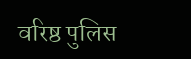वरिष्ठ पुलिस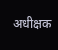अधीक्षक